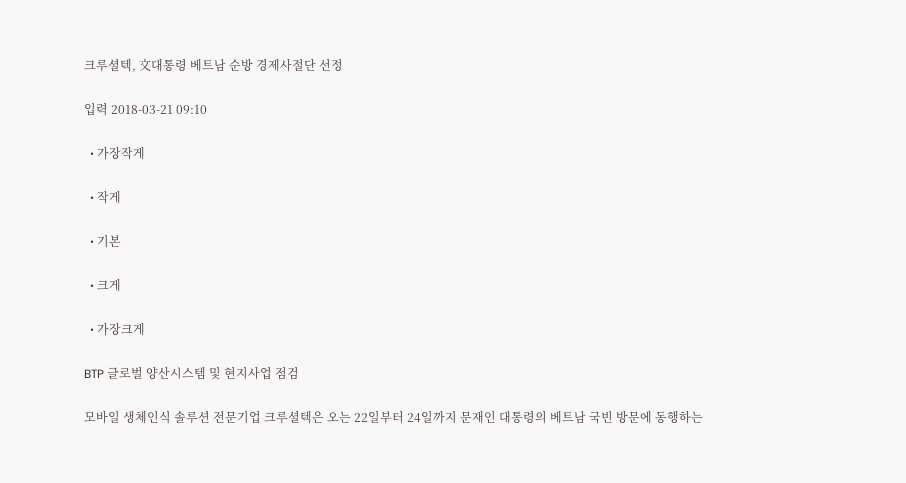크루셜텍, 文대통령 베트남 순방 경제사절단 선정

입력 2018-03-21 09:10

  • 가장작게

  • 작게

  • 기본

  • 크게

  • 가장크게

BTP 글로벌 양산시스템 및 현지사업 점검

모바일 생체인식 솔루션 전문기업 크루셜텍은 오는 22일부터 24일까지 문재인 대통령의 베트남 국빈 방문에 동행하는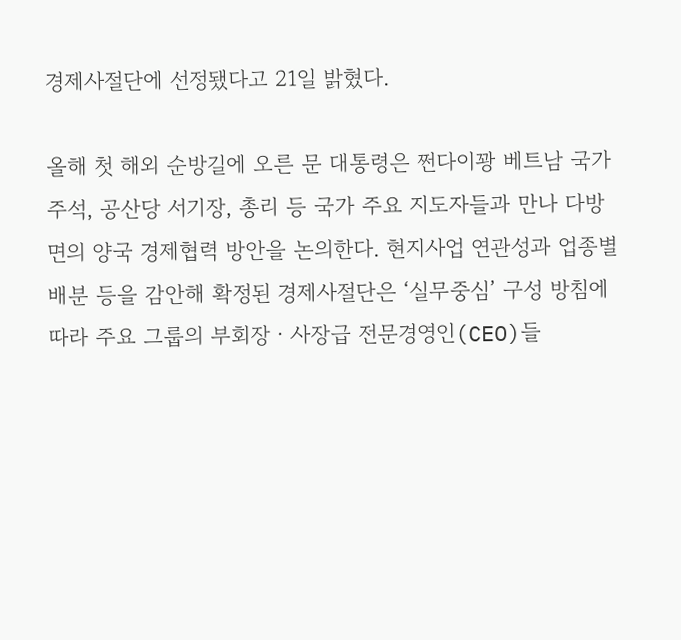경제사절단에 선정됐다고 21일 밝혔다.

올해 첫 해외 순방길에 오른 문 대통령은 쩐다이꽝 베트남 국가주석, 공산당 서기장, 총리 등 국가 주요 지도자들과 만나 다방면의 양국 경제협력 방안을 논의한다. 현지사업 연관성과 업종별 배분 등을 감안해 확정된 경제사절단은 ‘실무중심’ 구성 방침에 따라 주요 그룹의 부회장ㆍ사장급 전문경영인(CEO)들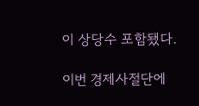이 상당수 포함됐다.

이번 경제사절단에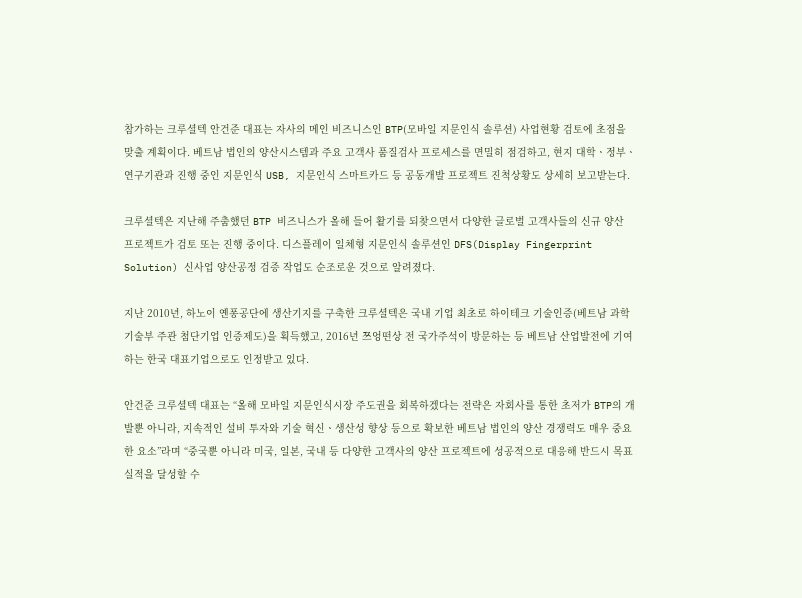참가하는 크루셜텍 안건준 대표는 자사의 메인 비즈니스인 BTP(모바일 지문인식 솔루션) 사업현황 검토에 초점을 맞출 계획이다. 베트남 법인의 양산시스템과 주요 고객사 품질검사 프로세스를 면밀히 점검하고, 현지 대학ㆍ정부ㆍ연구기관과 진행 중인 지문인식 USB, 지문인식 스마트카드 등 공동개발 프로젝트 진척상황도 상세히 보고받는다.

크루셜텍은 지난해 주춤했던 BTP 비즈니스가 올해 들어 활기를 되찾으면서 다양한 글로벌 고객사들의 신규 양산 프로젝트가 검토 또는 진행 중이다. 디스플레이 일체형 지문인식 솔루션인 DFS(Display Fingerprint Solution) 신사업 양산공정 검증 작업도 순조로운 것으로 알려졌다.

지난 2010년, 하노이 옌퐁공단에 생산기지를 구축한 크루셜텍은 국내 기업 최초로 하이테크 기술인증(베트남 과학기술부 주관 첨단기업 인증제도)을 획득했고, 2016년 쯔엉떤상 전 국가주석이 방문하는 등 베트남 산업발전에 기여하는 한국 대표기업으로도 인정받고 있다.

안건준 크루셜텍 대표는 “올해 모바일 지문인식시장 주도권을 회복하겠다는 전략은 자회사를 통한 초저가 BTP의 개발뿐 아니라, 지속적인 설비 투자와 기술 혁신ㆍ생산성 향상 등으로 확보한 베트남 법인의 양산 경쟁력도 매우 중요한 요소”라며 “중국뿐 아니라 미국, 일본, 국내 등 다양한 고객사의 양산 프로젝트에 성공적으로 대응해 반드시 목표 실적을 달성할 수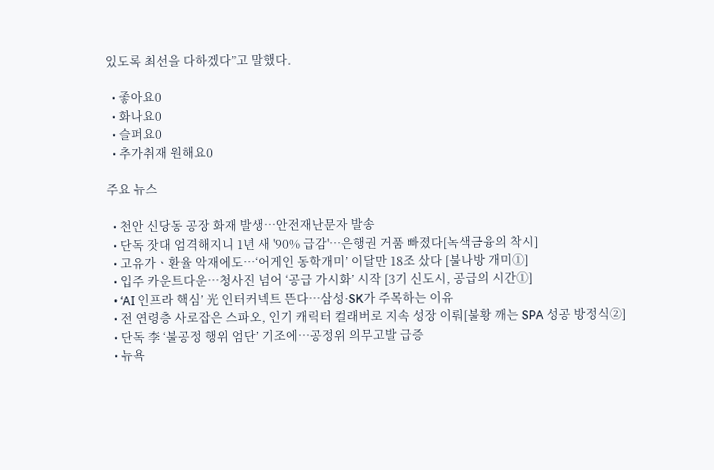있도록 최선을 다하겠다”고 말했다.

  • 좋아요0
  • 화나요0
  • 슬퍼요0
  • 추가취재 원해요0

주요 뉴스

  • 천안 신당동 공장 화재 발생…안전재난문자 발송
  • 단독 잣대 엄격해지니 1년 새 '90% 급감'…은행권 거품 빠졌다[녹색금융의 착시]
  • 고유가ㆍ환율 악재에도…‘어게인 동학개미’ 이달만 18조 샀다 [불나방 개미①]
  • 입주 카운트다운…청사진 넘어 ‘공급 가시화’ 시작 [3기 신도시, 공급의 시간①]
  • ‘AI 인프라 핵심’ 光 인터커넥트 뜬다…삼성·SK가 주목하는 이유
  • 전 연령층 사로잡은 스파오, 인기 캐릭터 컬래버로 지속 성장 이뤄[불황 깨는 SPA 성공 방정식②]
  • 단독 李 ‘불공정 행위 엄단’ 기조에…공정위 의무고발 급증
  • 뉴욕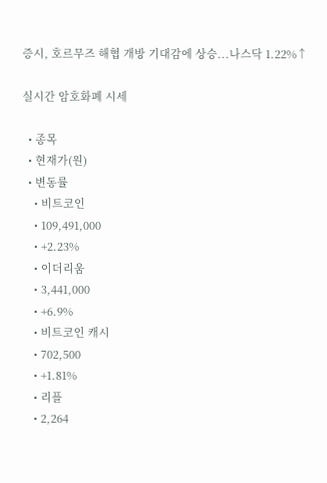증시, 호르무즈 해협 개방 기대감에 상승...나스닥 1.22%↑

실시간 암호화폐 시세

  • 종목
  • 현재가(원)
  • 변동률
    • 비트코인
    • 109,491,000
    • +2.23%
    • 이더리움
    • 3,441,000
    • +6.9%
    • 비트코인 캐시
    • 702,500
    • +1.81%
    • 리플
    • 2,264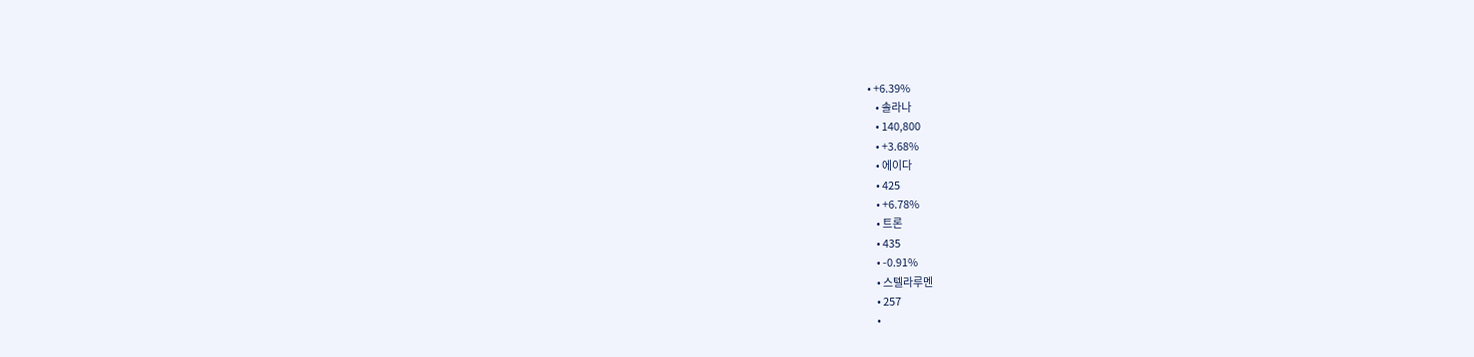• +6.39%
    • 솔라나
    • 140,800
    • +3.68%
    • 에이다
    • 425
    • +6.78%
    • 트론
    • 435
    • -0.91%
    • 스텔라루멘
    • 257
    •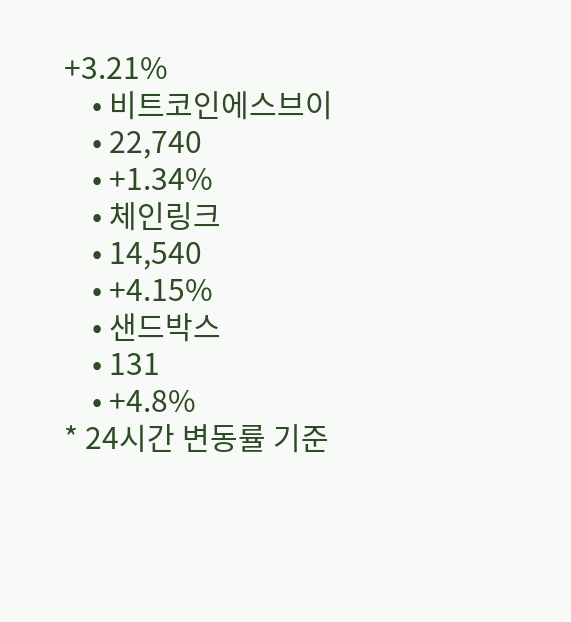+3.21%
    • 비트코인에스브이
    • 22,740
    • +1.34%
    • 체인링크
    • 14,540
    • +4.15%
    • 샌드박스
    • 131
    • +4.8%
* 24시간 변동률 기준